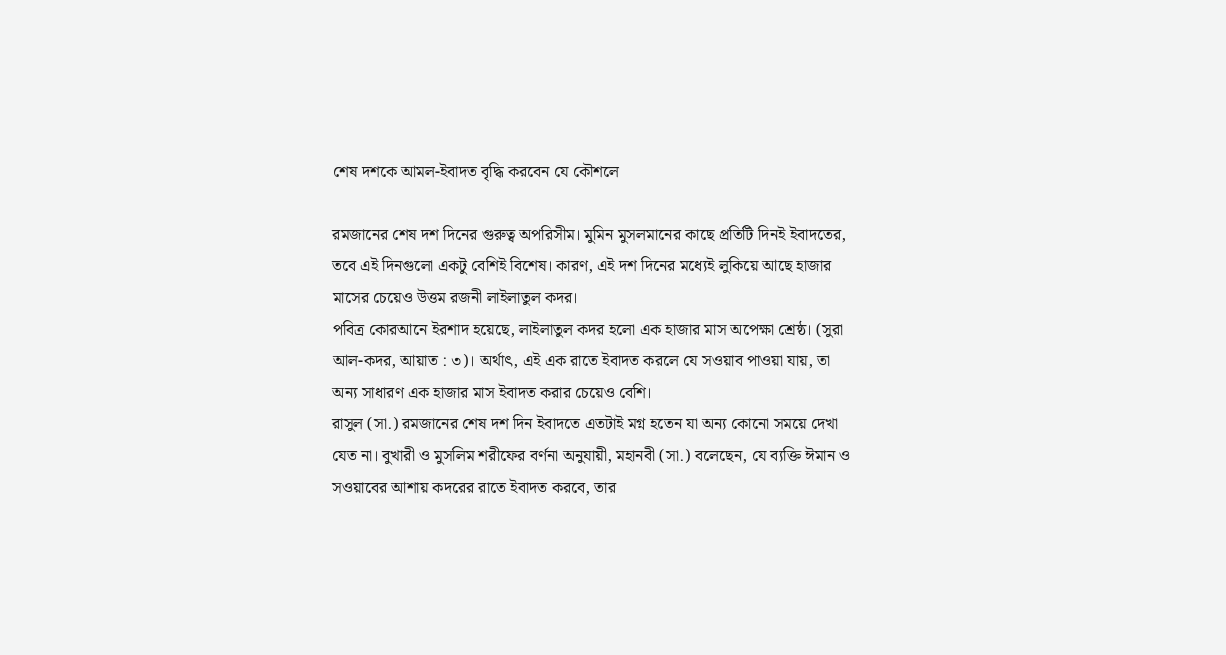শেষ দশকে আমল-ইবাদত বৃদ্ধি করবেন যে কৌশলে

রমজানের শেষ দশ দিনের গুরুত্ব অপরিসীম। মুমিন মুসলমানের কাছে প্রতিটি দিনই ইবাদতের, তবে এই দিনগুলো একটু বেশিই বিশেষ। কারণ, এই দশ দিনের মধ্যেই লুকিয়ে আছে হাজার মাসের চেয়েও উত্তম রজনী লাইলাতুল কদর।
পবিত্র কোরআনে ইরশাদ হয়েছে, লাইলাতুল কদর হলো এক হাজার মাস অপেক্ষা শ্রেষ্ঠ। (সুরা আল-কদর, আয়াত : ৩)। অর্থাৎ, এই এক রাতে ইবাদত করলে যে সওয়াব পাওয়া যায়, তা অন্য সাধারণ এক হাজার মাস ইবাদত করার চেয়েও বেশি।
রাসুল (সা.) রমজানের শেষ দশ দিন ইবাদতে এতটাই মগ্ন হতেন যা অন্য কোনো সময়ে দেখা যেত না। বুখারী ও মুসলিম শরীফের বর্ণনা অনুযায়ী, মহানবী (সা.) বলেছেন, যে ব্যক্তি ঈমান ও সওয়াবের আশায় কদরের রাতে ইবাদত করবে, তার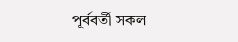পূর্ববর্তী সকল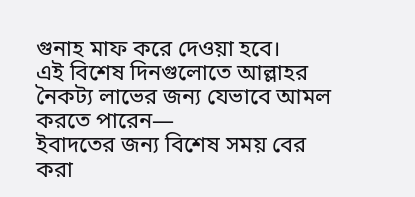গুনাহ মাফ করে দেওয়া হবে।
এই বিশেষ দিনগুলোতে আল্লাহর নৈকট্য লাভের জন্য যেভাবে আমল করতে পারেন—
ইবাদতের জন্য বিশেষ সময় বের করা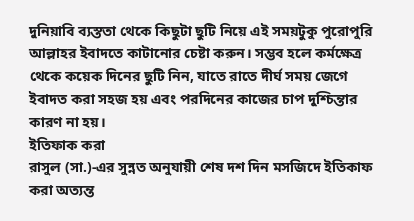দুনিয়াবি ব্যস্ততা থেকে কিছুটা ছুটি নিয়ে এই সময়টুকু পুরোপুরি আল্লাহর ইবাদতে কাটানোর চেষ্টা করুন। সম্ভব হলে কর্মক্ষেত্র থেকে কয়েক দিনের ছুটি নিন, যাতে রাতে দীর্ঘ সময় জেগে ইবাদত করা সহজ হয় এবং পরদিনের কাজের চাপ দুশ্চিন্তার কারণ না হয়।
ইতিফাক করা
রাসুল (সা.)-এর সুন্নত অনুযায়ী শেষ দশ দিন মসজিদে ইতিকাফ করা অত্যন্ত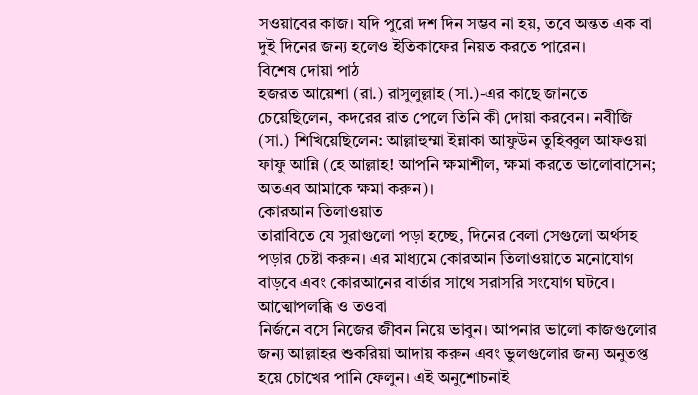সওয়াবের কাজ। যদি পুরো দশ দিন সম্ভব না হয়, তবে অন্তত এক বা দুই দিনের জন্য হলেও ইতিকাফের নিয়ত করতে পারেন।
বিশেষ দোয়া পাঠ
হজরত আয়েশা (রা.) রাসুলুল্লাহ (সা.)-এর কাছে জানতে চেয়েছিলেন, কদরের রাত পেলে তিনি কী দোয়া করবেন। নবীজি (সা.) শিখিয়েছিলেন: আল্লাহুম্মা ইন্নাকা আফুউন তুহিব্বুল আফওয়া ফাফু আন্নি (হে আল্লাহ! আপনি ক্ষমাশীল, ক্ষমা করতে ভালোবাসেন; অতএব আমাকে ক্ষমা করুন)।
কোরআন তিলাওয়াত
তারাবিতে যে সুরাগুলো পড়া হচ্ছে, দিনের বেলা সেগুলো অর্থসহ পড়ার চেষ্টা করুন। এর মাধ্যমে কোরআন তিলাওয়াতে মনোযোগ বাড়বে এবং কোরআনের বার্তার সাথে সরাসরি সংযোগ ঘটবে।
আত্মোপলব্ধি ও তওবা
নির্জনে বসে নিজের জীবন নিয়ে ভাবুন। আপনার ভালো কাজগুলোর জন্য আল্লাহর শুকরিয়া আদায় করুন এবং ভুলগুলোর জন্য অনুতপ্ত হয়ে চোখের পানি ফেলুন। এই অনুশোচনাই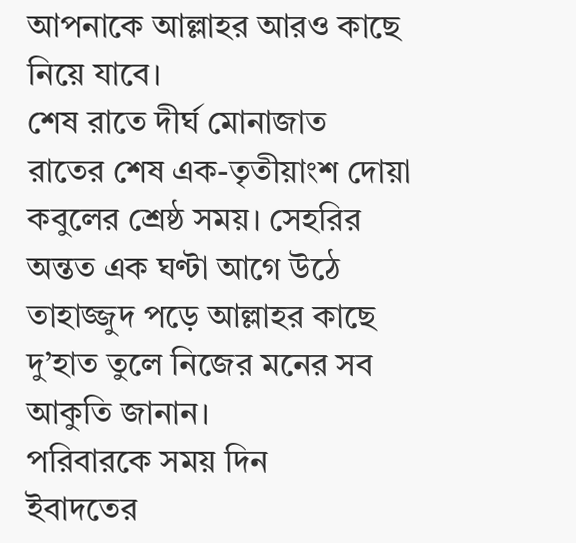আপনাকে আল্লাহর আরও কাছে নিয়ে যাবে।
শেষ রাতে দীর্ঘ মোনাজাত
রাতের শেষ এক-তৃতীয়াংশ দোয়া কবুলের শ্রেষ্ঠ সময়। সেহরির অন্তত এক ঘণ্টা আগে উঠে তাহাজ্জুদ পড়ে আল্লাহর কাছে দু’হাত তুলে নিজের মনের সব আকুতি জানান।
পরিবারকে সময় দিন
ইবাদতের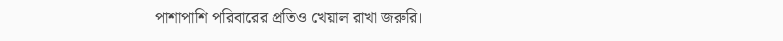পাশাপাশি পরিবারের প্রতিও খেয়াল রাখা জরুরি।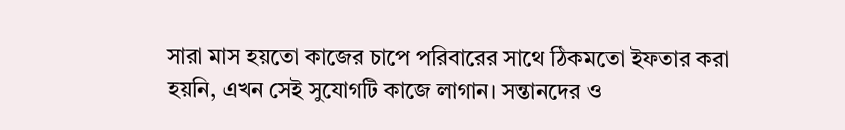সারা মাস হয়তো কাজের চাপে পরিবারের সাথে ঠিকমতো ইফতার করা হয়নি, এখন সেই সুযোগটি কাজে লাগান। সন্তানদের ও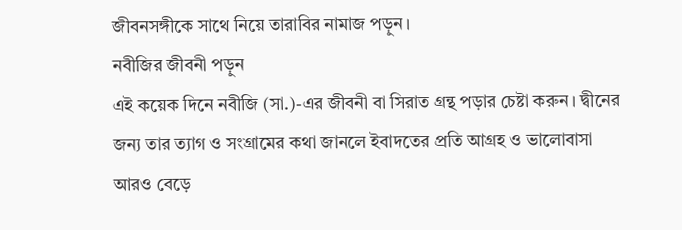জীবনসঙ্গীকে সাথে নিয়ে তারাবির নামাজ পড়ুন।
নবীজির জীবনী পড়ুন
এই কয়েক দিনে নবীজি (সা.)-এর জীবনী বা সিরাত গ্রন্থ পড়ার চেষ্টা করুন। দ্বীনের জন্য তার ত্যাগ ও সংগ্রামের কথা জানলে ইবাদতের প্রতি আগ্রহ ও ভালোবাসা আরও বেড়ে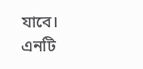যাবে।
এনটি